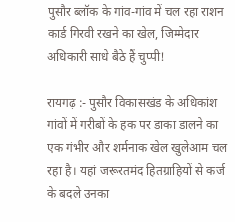पुसौर ब्लॉक के गांव-गांव में चल रहा राशन कार्ड गिरवी रखने का खेल, जिम्मेदार अधिकारी साधे बैठे हैं चुप्पी!

रायगढ़ :- पुसौर विकासखंड के अधिकांश गांवों में गरीबों के हक पर डाका डालने का एक गंभीर और शर्मनाक खेल खुलेआम चल रहा है। यहां जरूरतमंद हितग्राहियों से कर्ज के बदले उनका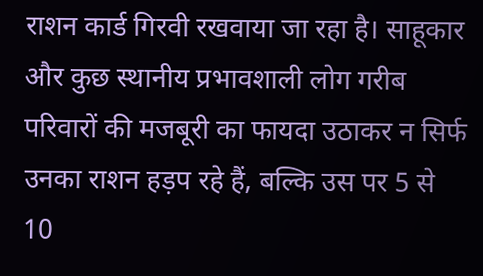राशन कार्ड गिरवी रखवाया जा रहा है। साहूकार और कुछ स्थानीय प्रभावशाली लोग गरीब परिवारों की मजबूरी का फायदा उठाकर न सिर्फ उनका राशन हड़प रहे हैं, बल्कि उस पर 5 से 10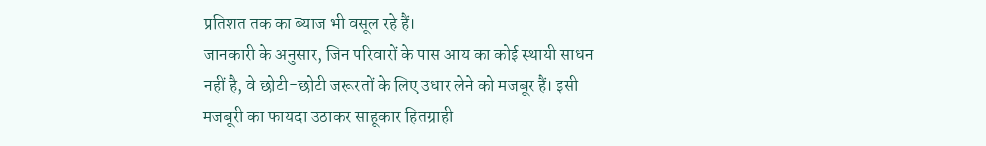प्रतिशत तक का ब्याज भी वसूल रहे हैं।
जानकारी के अनुसार, जिन परिवारों के पास आय का कोई स्थायी साधन नहीं है, वे छोटी-छोटी जरूरतों के लिए उधार लेने को मजबूर हैं। इसी मजबूरी का फायदा उठाकर साहूकार हितग्राही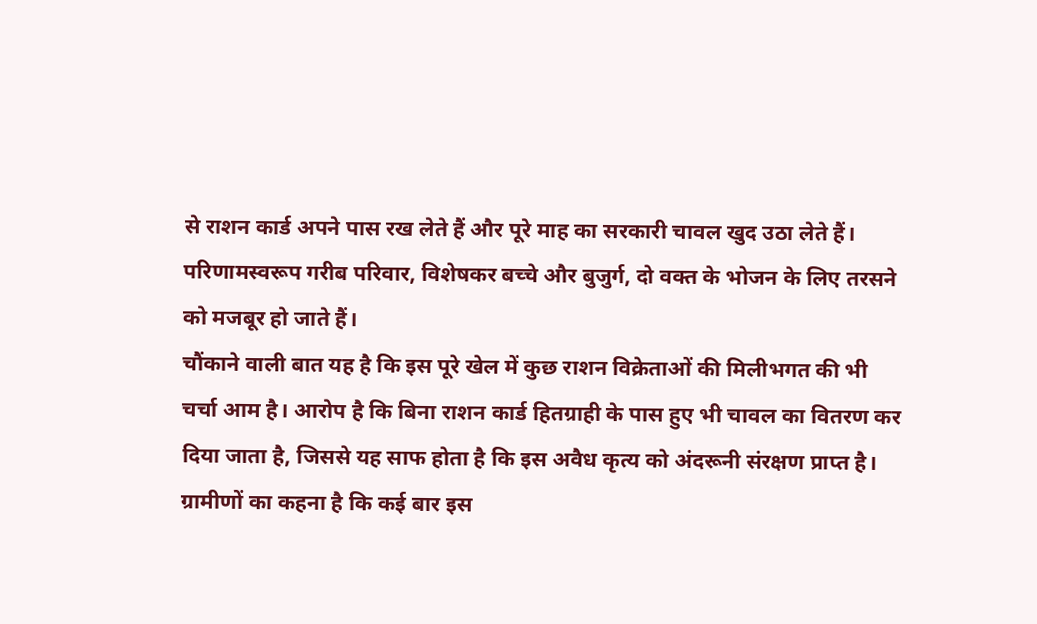से राशन कार्ड अपने पास रख लेते हैं और पूरे माह का सरकारी चावल खुद उठा लेते हैं। परिणामस्वरूप गरीब परिवार, विशेषकर बच्चे और बुजुर्ग, दो वक्त के भोजन के लिए तरसने को मजबूर हो जाते हैं।
चौंकाने वाली बात यह है कि इस पूरे खेल में कुछ राशन विक्रेताओं की मिलीभगत की भी चर्चा आम है। आरोप है कि बिना राशन कार्ड हितग्राही के पास हुए भी चावल का वितरण कर दिया जाता है, जिससे यह साफ होता है कि इस अवैध कृत्य को अंदरूनी संरक्षण प्राप्त है।
ग्रामीणों का कहना है कि कई बार इस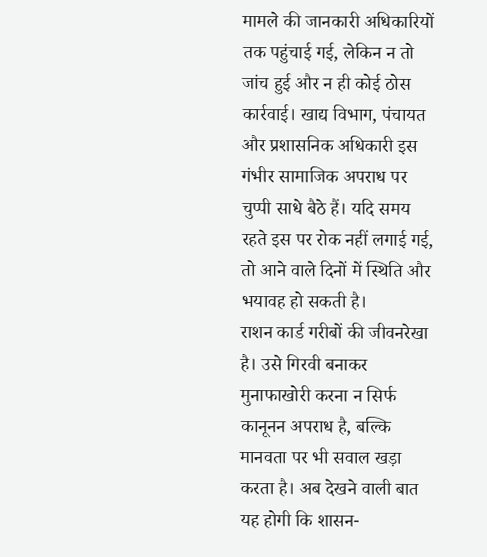मामले की जानकारी अधिकारियों तक पहुंचाई गई, लेकिन न तो जांच हुई और न ही कोई ठोस कार्रवाई। खाद्य विभाग, पंचायत और प्रशासनिक अधिकारी इस गंभीर सामाजिक अपराध पर चुप्पी साधे बैठे हैं। यदि समय रहते इस पर रोक नहीं लगाई गई, तो आने वाले दिनों में स्थिति और भयावह हो सकती है।
राशन कार्ड गरीबों की जीवनरेखा है। उसे गिरवी बनाकर मुनाफाखोरी करना न सिर्फ कानूनन अपराध है, बल्कि मानवता पर भी सवाल खड़ा करता है। अब देखने वाली बात यह होगी कि शासन-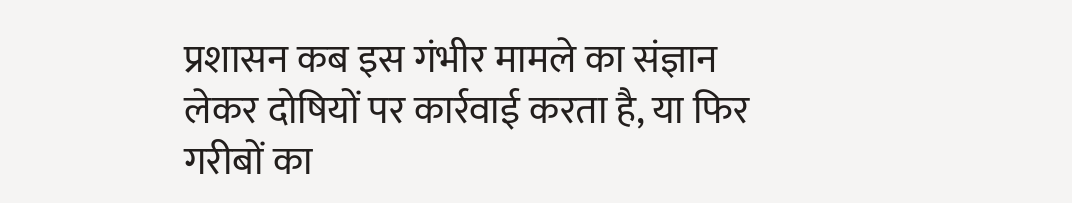प्रशासन कब इस गंभीर मामले का संज्ञान लेकर दोषियों पर कार्रवाई करता है, या फिर गरीबों का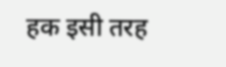हक इसी तरह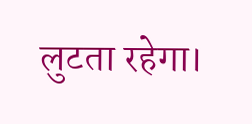लुटता रहेगा।